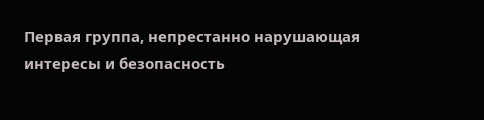Первая группа, непрестанно нарушающая интересы и безопасность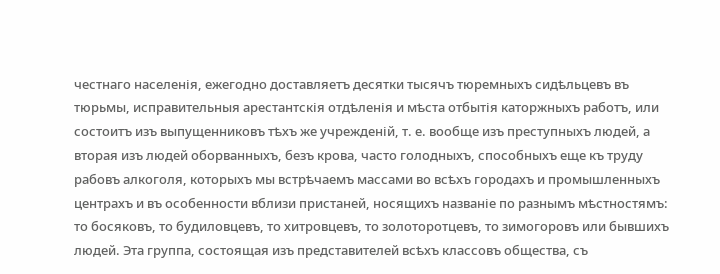честнаго населенія, ежегодно доставляетъ десятки тысячъ тюремныхъ сидѣльцевъ въ тюрьмы, исправительныя арестантскія отдѣленія и мѣста отбытія каторжныхъ работъ, или состоитъ изъ выпущенниковъ тѣхъ же учрежденій, т. е. вообще изъ преступныхъ людей, а вторая изъ людей оборванныхъ, безъ крова, часто голодныхъ, способныхъ еще къ труду рабовъ алкоголя, которыхъ мы встрѣчаемъ массами во всѣхъ городахъ и промышленныхъ центрахъ и въ особенности вблизи пристаней, носящихъ названіе по разнымъ мѣстностямъ: то босяковъ, то будиловцевъ, то хитровцевъ, то золоторотцевъ, то зимогоровъ или бывшихъ людей. Эта группа, состоящая изъ представителей всѣхъ классовъ общества, съ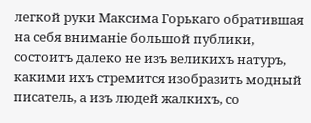легкой руки Максима Горькаго обратившая на себя вниманіе большой публики, состоитъ далеко не изъ великихъ натуръ, какими ихъ стремится изобразить модный писатель, а изъ людей жалкихъ, со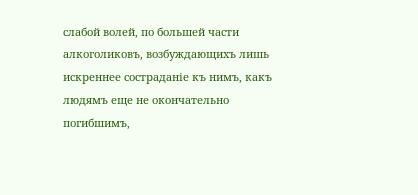слабой волей, по большей части алкоголиковъ, возбуждающихъ лишь искреннее состраданіе къ нимъ, какъ людямъ еще не окончательно погибшимъ,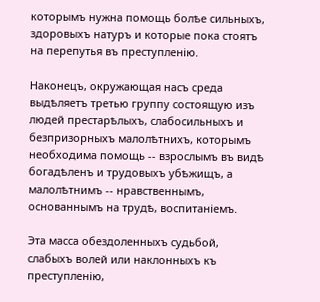которымъ нужна помощь болѣе сильныхъ, здоровыхъ натуръ и которые пока стоятъ на перепутья въ преступленію.

Наконецъ, окружающая насъ среда выдѣляетъ третью группу состоящую изъ людей престарѣлыхъ, слабосильныхъ и безпризорныхъ малолѣтнихъ, которымъ необходима помощь -- взрослымъ въ видѣ богадѣленъ и трудовыхъ убѣжищъ, а малолѣтнимъ -- нравственнымъ, основаннымъ на трудѣ, воспитаніемъ.

Эта масса обездоленныхъ судьбой, слабыхъ волей или наклонныхъ къ преступленію,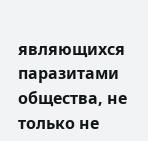являющихся паразитами общества, не только не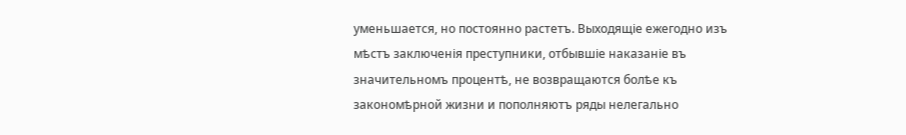уменьшается, но постоянно растетъ. Выходящіе ежегодно изъ мѣстъ заключенія преступники, отбывшіе наказаніе въ значительномъ процентѣ, не возвращаются болѣе къ закономѣрной жизни и пополняютъ ряды нелегально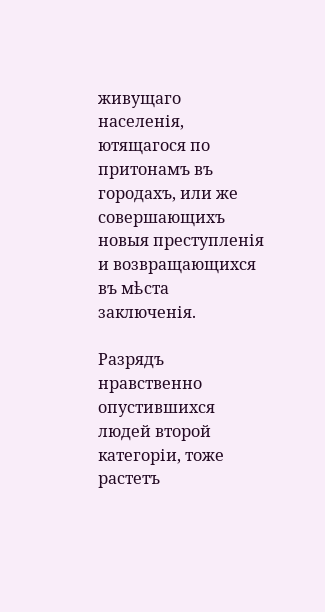живущаго населенія, ютящагося по притонамъ въ городахъ, или же совершающихъ новыя преступленія и возвращающихся въ мѣста заключенія.

Разрядъ нравственно опустившихся людей второй категоріи, тоже растетъ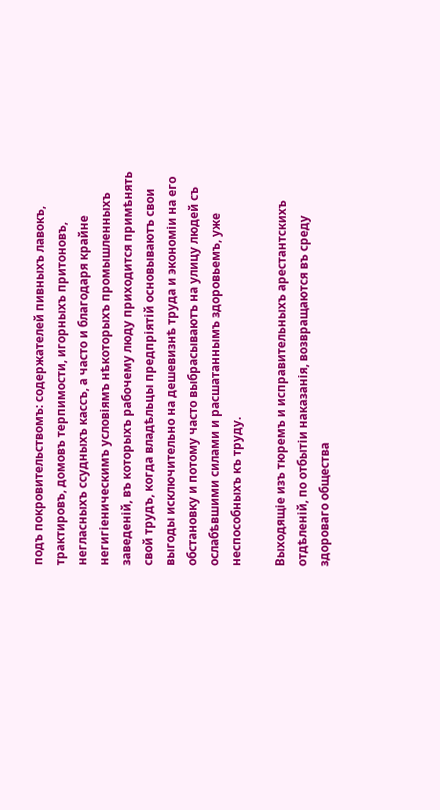подъ покровительствомъ: содержателей пивныхъ лавокъ, трактировъ, домовъ терпимости, игорныхъ притоновъ, негласныхъ ссудныхъ кассъ, а часто и благодаря крайне негигіеническимъ условіямъ нѣкоторыхъ промышленныхъ заведеній, въ которыхъ рабочему люду приходится примѣнять свой трудъ, когда владѣльцы предпріятій основываютъ свои выгоды исключительно на дешевизнѣ труда и экономіи на его обстановку и потому часто выбрасываютъ на улицу людей съ ослабѣвшими силами и расшатаннымъ здоровьемъ, уже неспособныхъ къ труду.

Выходящіе изъ тюремъ и исправительныхъ арестантскихъ отдѣленій, по отбытіи наказанія, возвращаются въ среду здороваго общества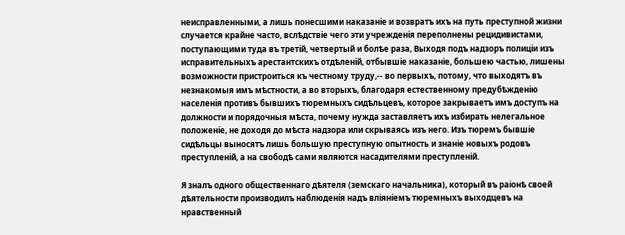неисправленными, а лишь понесшими наказаніе и возвратъ ихъ на путь преступной жизни случается крайне часто, вслѣдствіе чего эти учрежденія переполнены рецидивистами, поступающими туда въ третій, четвертый и болѣе раза, Выходя подъ надзоръ полиціи изъ исправительныхъ арестантскихъ отдѣленій, отбывшіе наказаніе, большею частью, лишены возможности пристроиться къ честному труду,-- во первыхъ, потому, что выходятъ въ незнакомыя имъ мѣстности, а во вторыхъ, благодаря естественному предубѣжденію населенія противъ бывшихъ тюремныхъ сидѣльцевъ, которое закрываетъ имъ доступъ на должности и порядочныя мѣста, почему нужда заставляетъ ихъ избирать нелегальное положеніе, не доходя до мѣста надзора или скрываясь изъ него. Изъ тюремъ бывшіе сидѣльцы выносятъ лишь большую преступную опытность и знаніе новыхъ родовъ преступленій, а на свободѣ сами являются насадителями преступленій.

Я зналъ одного общественнаго дѣятеля (земскаго начальника), который въ раіонѣ своей дѣятельности производилъ наблюденія надъ вліяніемъ тюремныхъ выходцевъ на нравственный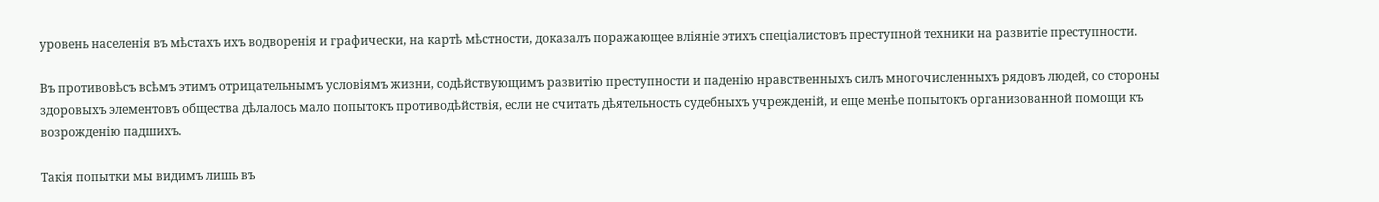уровень населенія въ мѣстахъ ихъ водворенія и графически, на картѣ мѣстности, доказалъ поражающее вліяніе этихъ спеціалистовъ преступной техники на развитіе преступности.

Въ противовѣсъ всѣмъ этимъ отрицательнымъ условіямъ жизни, содѣйствующимъ развитію преступности и паденію нравственныхъ силъ многочисленныхъ рядовъ людей, со стороны здоровыхъ элементовъ общества дѣлалось мало попытокъ противодѣйствія, если не считать дѣятельность судебныхъ учрежденій, и еще менѣе попытокъ организованной помощи къ возрожденію падшихъ.

Такія попытки мы видимъ лишь въ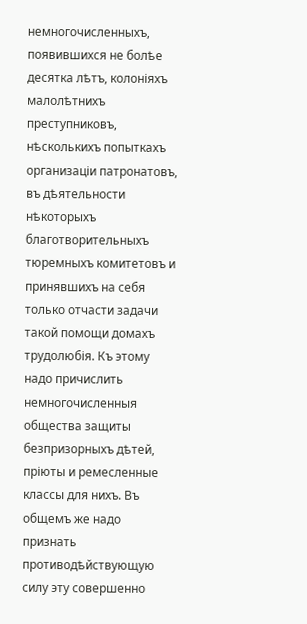немногочисленныхъ, появившихся не болѣе десятка лѣтъ, колоніяхъ малолѣтнихъ преступниковъ, нѣсколькихъ попыткахъ организаціи патронатовъ, въ дѣятельности нѣкоторыхъ благотворительныхъ тюремныхъ комитетовъ и принявшихъ на себя только отчасти задачи такой помощи домахъ трудолюбія. Къ этому надо причислить немногочисленныя общества защиты безпризорныхъ дѣтей, пріюты и ремесленные классы для нихъ. Въ общемъ же надо признать противодѣйствующую силу эту совершенно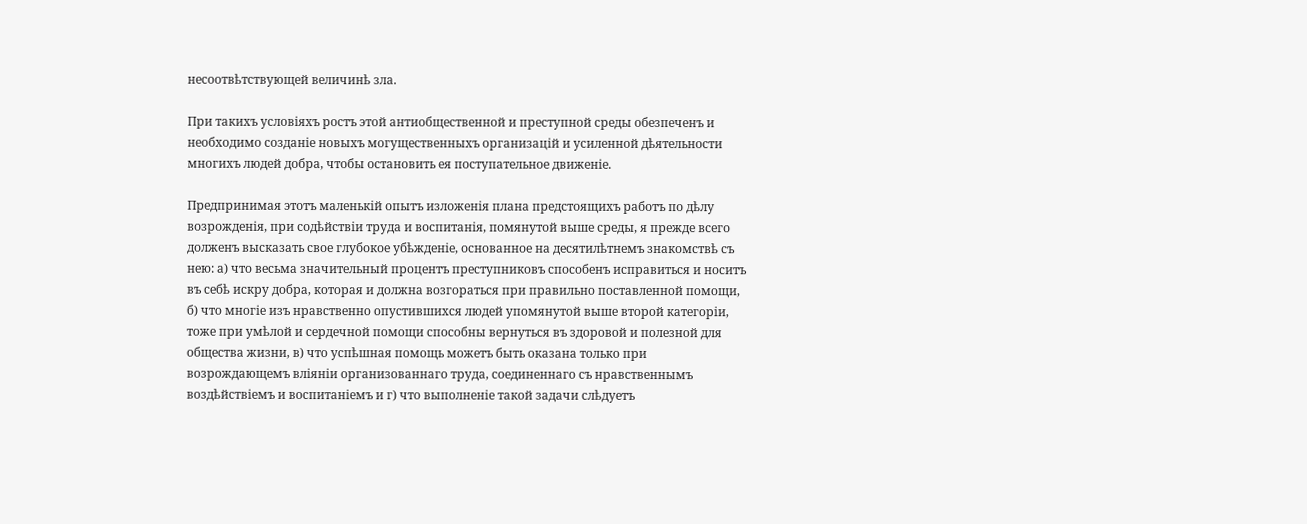несоотвѣтствующей величинѣ зла.

При такихъ условіяхъ ростъ этой антиобщественной и преступной среды обезпеченъ и необходимо созданіе новыхъ могущественныхъ организацій и усиленной дѣятельности многихъ людей добра, чтобы остановить ея поступательное движеніе.

Предпринимая этотъ маленькій опытъ изложенія плана предстоящихъ работъ по дѣлу возрожденія, при содѣйствіи труда и воспитанія, помянутой выше среды, я прежде всего долженъ высказать свое глубокое убѣжденіе, основанное на десятилѣтнемъ знакомствѣ съ нею: а) что весьма значительный процентъ преступниковъ способенъ исправиться и носитъ въ себѣ искру добра, которая и должна возгораться при правильно поставленной помощи, б) что многіе изъ нравственно опустившихся людей упомянутой выше второй категоріи, тоже при умѣлой и сердечной помощи способны вернуться въ здоровой и полезной для общества жизни, в) что успѣшная помощь можетъ быть оказана только при возрождающемъ вліяніи организованнаго труда, соединеннаго съ нравственнымъ воздѣйствіемъ и воспитаніемъ и г) что выполненіе такой задачи слѣдуетъ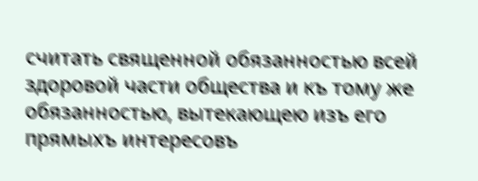считать священной обязанностью всей здоровой части общества и къ тому же обязанностью, вытекающею изъ его прямыхъ интересовъ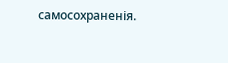самосохраненія.